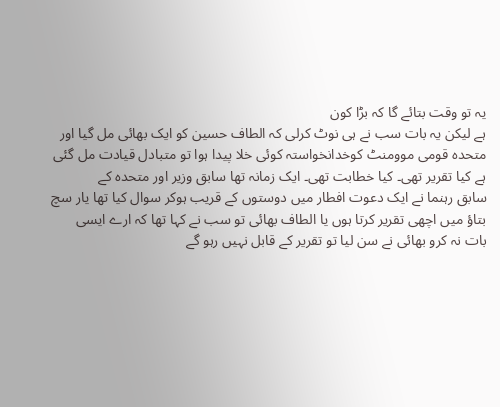یہ تو وقت بتائے گا کہ بڑا کون
ہے لیکن یہ بات سب نے ہی نوٹ کرلی کہ الطاف حسین کو ایک بھائی مل گیا اور
متحدہ قومی موومنٹ کوخدانخواستہ کوئی خلا پیدا ہوا تو متبادل قیادت مل گئی
ہے کیا تقریر تھی۔ کیا خطابت تھی۔ ایک زمانہ تھا سابق وزیر اور متحدہ کے
سابق رہنما نے ایک دعوت افطار میں دوستوں کے قریب ہوکر سوال کیا تھا یار سچ
بتاؤ میں اچھی تقریر کرتا ہوں یا الطاف بھائی تو سب نے کہا تھا کہ ارے ایسی
بات نہ کرو بھائی نے سن لیا تو تقریر کے قابل نہیں رہو گے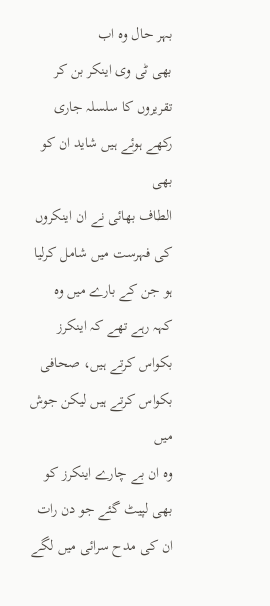بہر حال وہ اب
بھی ٹی وی اینکر بن کر تقریروں کا سلسلہ جاری رکھے ہوئے ہیں شاید ان کو بھی
الطاف بھائی نے ان اینکروں کی فہرست میں شامل کرلیا ہو جن کے بارے میں وہ
کہہ رہے تھے کہ اینکرز بکواس کرتے ہیں، صحافی بکواس کرتے ہیں لیکن جوش میں
وہ ان بے چارے اینکرز کو بھی لپیٹ گئے جو دن رات ان کی مدح سرائی میں لگے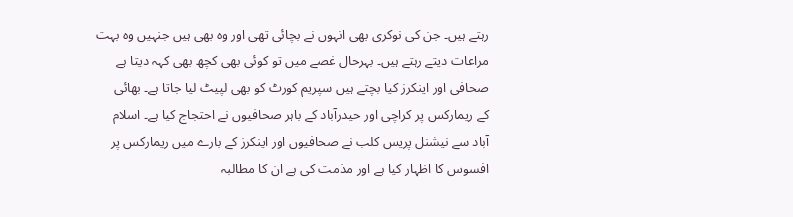رہتے ہیں۔ جن کی نوکری بھی انہوں نے بچائی تھی اور وہ بھی ہیں جنہیں وہ بہت
مراعات دیتے رہتے ہیں۔ بہرحال غصے میں تو کوئی بھی کچھ بھی کہہ دیتا ہے
صحافی اور اینکرز کیا بچتے ہیں سپریم کورٹ کو بھی لپیٹ لیا جاتا ہے۔ بھائی
کے ریمارکس پر کراچی اور حیدرآباد کے باہر صحافیوں نے احتجاج کیا ہے۔ اسلام
آباد سے نیشنل پریس کلب نے صحافیوں اور اینکرز کے بارے میں ریمارکس پر
افسوس کا اظہار کیا ہے اور مذمت کی ہے ان کا مطالبہ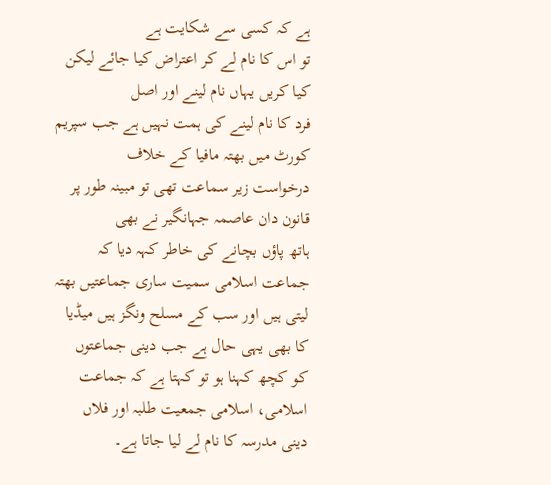ہے کہ کسی سے شکایت ہے
تو اس کا نام لے کر اعتراض کیا جائے لیکن کیا کریں یہاں نام لینے اور اصل
فرد کا نام لینے کی ہمت نہیں ہے جب سپریم کورٹ میں بھتہ مافیا کے خلاف
درخواست زیر سماعت تھی تو مبینہ طور پر قانون دان عاصمہ جہانگیر نے بھی
ہاتھ پاؤں بچانے کی خاطر کہہ دیا کہ جماعت اسلامی سمیت ساری جماعتیں بھتہ
لیتی ہیں اور سب کے مسلح ونگز ہیں میڈیا کا بھی یہی حال ہے جب دینی جماعتوں
کو کچھ کہنا ہو تو کہتا ہے کہ جماعت اسلامی، اسلامی جمعیت طلبہ اور فلاں
دینی مدرسہ کا نام لے لیا جاتا ہے۔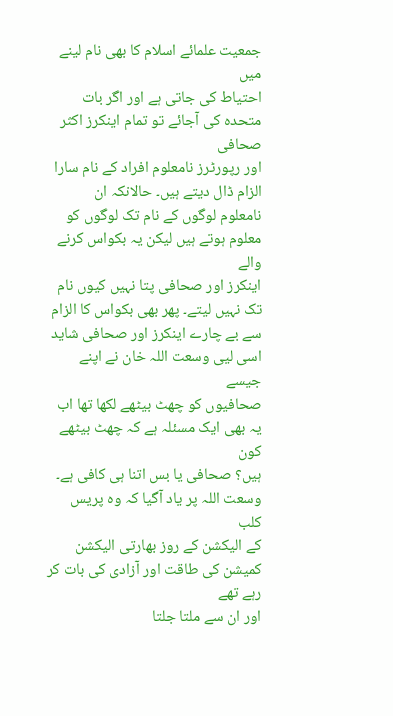جمعیت علمائے اسلام کا بھی نام لینے میں
احتیاط کی جاتی ہے اور اگر بات متحدہ کی آجائے تو تمام اینکرز اکثر صحافی
اور رپورٹرز نامعلوم افراد کے نام سارا الزام ڈال دیتے ہیں۔ حالانکہ ان
نامعلوم لوگوں کے نام تک لوگوں کو معلوم ہوتے ہیں لیکن یہ بکواس کرنے والے
اینکرز اور صحافی پتا نہیں کیوں نام تک نہیں لیتے۔ پھر بھی بکواس کا الزام
سے بے چارے اینکرز اور صحافی شاید اسی لیی وسعت اللہ خان نے اپنے جیسے
صحافیوں کو چھٹ بیٹھے لکھا تھا اب یہ بھی ایک مسئلہ ہے کہ چھٹ بیٹھے کون
ہیں؟ صحافی یا بس اتنا ہی کافی ہے۔ وسعت اللہ پر یاد آگیا کہ وہ پریس کلب
کے الیکشن کے روز بھارتی الیکشن کمیشن کی طاقت اور آزادی کی بات کر رہے تھے
اور ان سے ملتا جلتا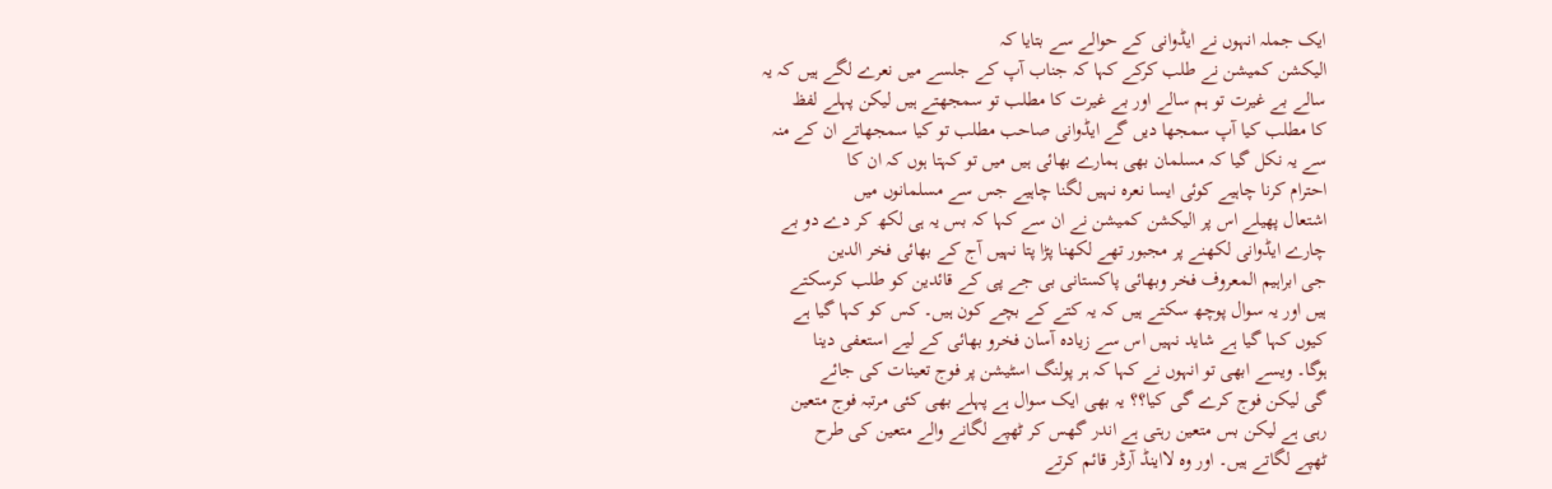ایک جملہ انہوں نے ایڈوانی کے حوالے سے بتایا کہ
الیکشن کمیشن نے طلب کرکے کہا کہ جناب آپ کے جلسے میں نعرے لگے ہیں کہ یہ
سالے بے غیرت تو ہم سالے اور بے غیرت کا مطلب تو سمجھتے ہیں لیکن پہلے لفظ
کا مطلب کیا آپ سمجھا دیں گے ایڈوانی صاحب مطلب تو کیا سمجھاتے ان کے منہ
سے یہ نکل گیا کہ مسلمان بھی ہمارے بھائی ہیں میں تو کہتا ہوں کہ ان کا
احترام کرنا چاہیے کوئی ایسا نعرہ نہیں لگنا چاہیے جس سے مسلمانوں میں
اشتعال پھیلے اس پر الیکشن کمیشن نے ان سے کہا کہ بس یہ ہی لکھ کر دے دو بے
چارے ایڈوانی لکھنے پر مجبور تھے لکھنا پڑا پتا نہیں آج کے بھائی فخر الدین
جی ابراہیم المعروف فخر وبھائی پاکستانی بی جے پی کے قائدین کو طلب کرسکتے
ہیں اور یہ سوال پوچھ سکتے ہیں کہ یہ کتے کے بچے کون ہیں۔ کس کو کہا گیا ہے
کیوں کہا گیا ہے شاید نہیں اس سے زیادہ آسان فخرو بھائی کے لیے استعفی دینا
ہوگا۔ ویسے ابھی تو انہوں نے کہا کہ ہر پولنگ اسٹیشن پر فوج تعینات کی جائے
گی لیکن فوج کرے گی کیا؟؟ یہ بھی ایک سوال ہے پہلے بھی کئی مرتبہ فوج متعین
رہی ہے لیکن بس متعین رہتی ہے اندر گھس کر ٹھپے لگانے والے متعین کی طرح
ٹھپے لگاتے ہیں۔ اور وہ لااینڈ آرڈر قائم کرتے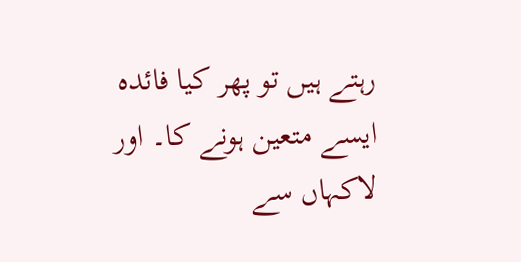رہتے ہیں تو پھر کیا فائدہ
ایسے متعین ہونے کا۔ اور لاکہاں سے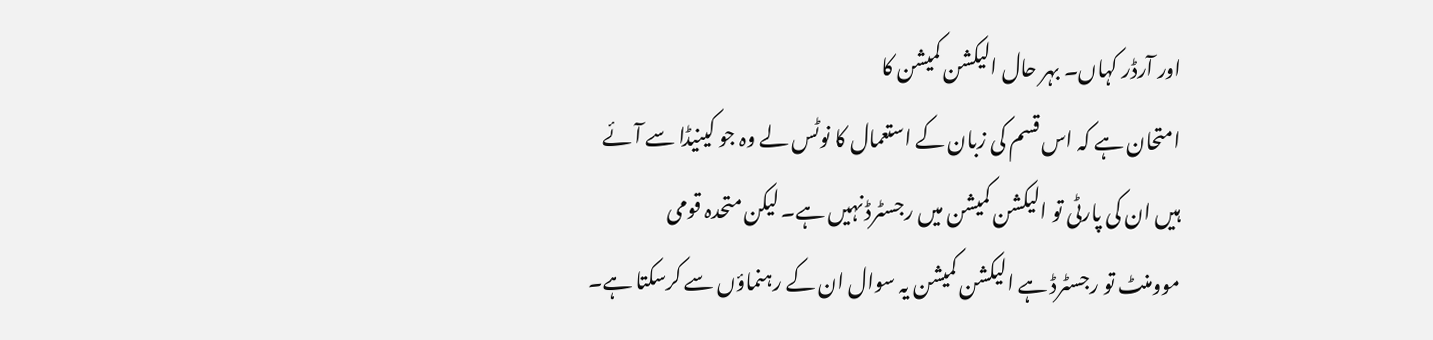اور آرڈر کہاں۔ بہر حال الیکشن کمیشن کا
امتحان ہے کہ اس قسم کی زبان کے استعمال کا نوٹس لے وہ جو کینیڈا سے آئے
ہیں ان کی پارٹی تو الیکشن کمیشن میں رجسٹرڈ نہیں ہے۔ لیکن متحدہ قومی
موومنٹ تو رجسٹرڈ ہے الیکشن کمیشن یہ سوال ان کے رہنماؤں سے کرسکتا ہے۔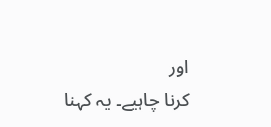اور
کرنا چاہیے۔ یہ کہنا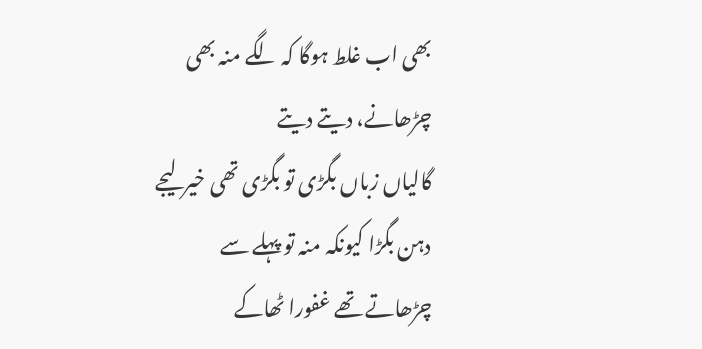بھی اب غلط ہوگا کہ لگے منہ بھی چڑھانے، دیتے دیتے
گالیاں زباں بگڑی تو بگڑی تھی خیر لیجے دہن بگڑا کیونکہ منہ تو پہلے سے
چڑھاتے تھے غفورا ٹھاکے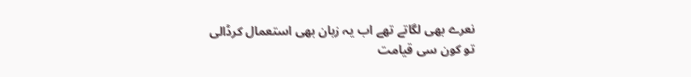نعرے بھی لگاتے تھے اب یہ زبان بھی استعمال کرڈالی
تو کون سی قیامت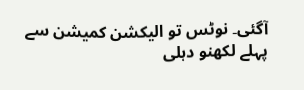آگئی۔ نوٹس تو الیکشن کمیشن سے پہلے لکھنو دہلی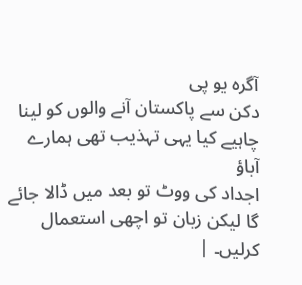آگرہ یو پی
دکن سے پاکستان آنے والوں کو لینا چاہیے کیا یہی تہذیب تھی ہمارے آباؤ
اجداد کی ووٹ تو بعد میں ڈالا جائے گا لیکن زبان تو اچھی استعمال کرلیں۔ |